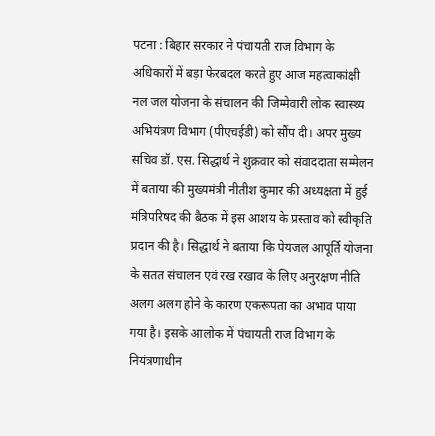पटना : बिहार सरकार ने पंचायती राज विभाग के अधिकारों में बड़ा फेरबदल करते हुए आज महत्वाकांक्षी नल जल योजना के संचालन की जिम्मेवारी लोक स्वास्थ्य अभियंत्रण विभाग (पीएचईडी) को सौंप दी। अपर मुख्य सचिव डॉ. एस. सिद्धार्थ ने शुक्रवार को संवाददाता सम्मेलन में बताया की मुख्यमंत्री नीतीश कुमार की अध्यक्षता में हुई मंत्रिपरिषद की बैठक में इस आशय के प्रस्ताव को स्वीकृति प्रदान की है। सिद्धार्थ ने बताया कि पेयजल आपूर्ति योजना के सतत संचालन एवं रख रखाव के लिए अनुरक्षण नीति अलग अलग होने के कारण एकरूपता का अभाव पाया गया है। इसके आलोक में पंचायती राज विभाग के नियंत्रणाधीन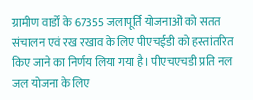ग्रामीण वार्डों के 67355 जलापूर्ति योजनाओं को सतत संचालन एवं रख रखाव के लिए पीएचईडी को हस्तांतरित किए जाने का निर्णय लिया गया है। पीएचएचडी प्रति नल जल योजना के लिए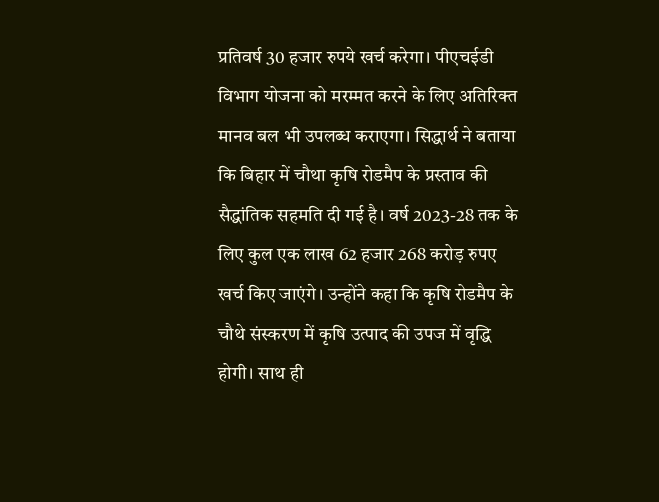प्रतिवर्ष 30 हजार रुपये खर्च करेगा। पीएचईडी विभाग योजना को मरम्मत करने के लिए अतिरिक्त मानव बल भी उपलब्ध कराएगा। सिद्धार्थ ने बताया कि बिहार में चौथा कृषि रोडमैप के प्रस्ताव की सैद्धांतिक सहमति दी गई है। वर्ष 2023-28 तक के लिए कुल एक लाख 62 हजार 268 करोड़ रुपए खर्च किए जाएंगे। उन्होंने कहा कि कृषि रोडमैप के चौथे संस्करण में कृषि उत्पाद की उपज में वृद्धि होगी। साथ ही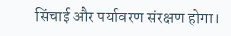सिंचाई और पर्यावरण संरक्षण होगा।